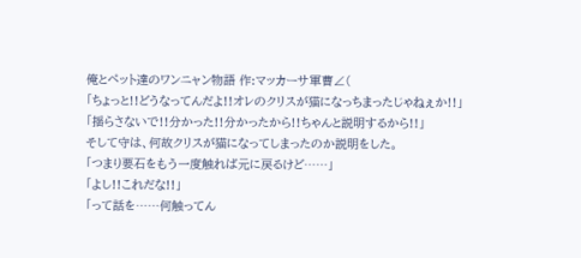俺とペット達のワンニャン物語 作:マッカーサ軍曹∠(
「ちょっと!!どうなってんだよ!!オレのクリスが猫になっちまったじゃねぇか!!」
「揺らさないで!!分かった!!分かったから!!ちゃんと説明するから!!」
そして守は、何故クリスが猫になってしまったのか説明をした。
「つまり要石をもう一度触れば元に戻るけど……」
「よし!!これだな!!」
「って話を……何触ってん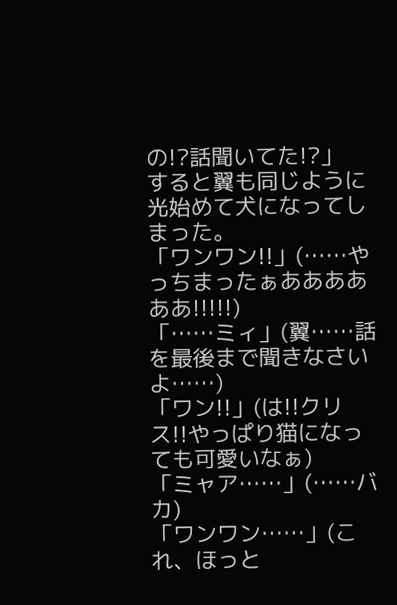の!?話聞いてた!?」
すると翼も同じように光始めて犬になってしまった。
「ワンワン!!」(……やっちまったぁああああああ!!!!!)
「……ミィ」(翼……話を最後まで聞きなさいよ……)
「ワン!!」(は!!クリス!!やっぱり猫になっても可愛いなぁ)
「ミャア……」(……バカ)
「ワンワン……」(これ、ほっと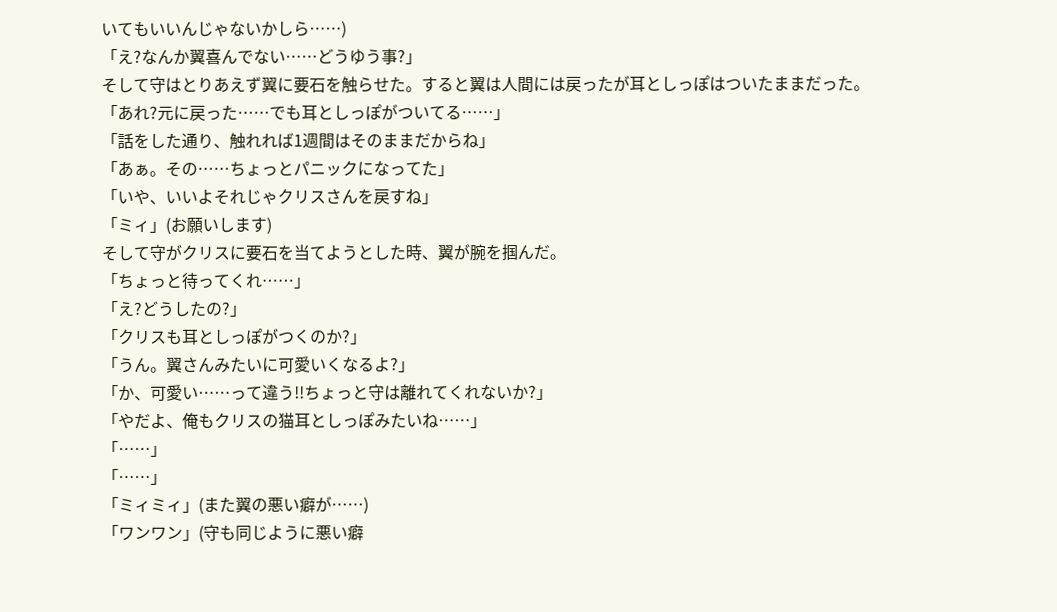いてもいいんじゃないかしら……)
「え?なんか翼喜んでない……どうゆう事?」
そして守はとりあえず翼に要石を触らせた。すると翼は人間には戻ったが耳としっぽはついたままだった。
「あれ?元に戻った……でも耳としっぽがついてる……」
「話をした通り、触れれば1週間はそのままだからね」
「あぁ。その……ちょっとパニックになってた」
「いや、いいよそれじゃクリスさんを戻すね」
「ミィ」(お願いします)
そして守がクリスに要石を当てようとした時、翼が腕を掴んだ。
「ちょっと待ってくれ……」
「え?どうしたの?」
「クリスも耳としっぽがつくのか?」
「うん。翼さんみたいに可愛いくなるよ?」
「か、可愛い……って違う!!ちょっと守は離れてくれないか?」
「やだよ、俺もクリスの猫耳としっぽみたいね……」
「……」
「……」
「ミィミィ」(また翼の悪い癖が……)
「ワンワン」(守も同じように悪い癖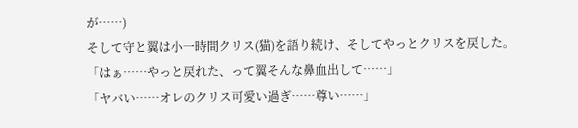が……)
そして守と翼は小一時間クリス(猫)を語り続け、そしてやっとクリスを戻した。
「はぁ……やっと戻れた、って翼そんな鼻血出して……」
「ヤバい……オレのクリス可愛い過ぎ……尊い……」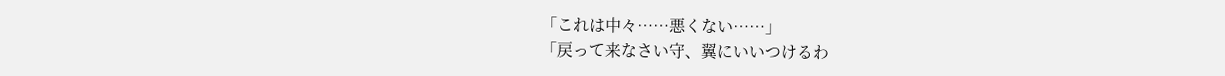「これは中々……悪くない……」
「戻って来なさい守、翼にいいつけるわ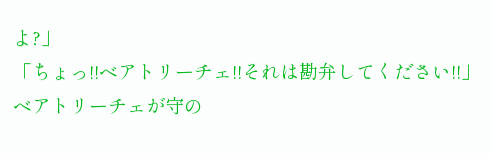よ?」
「ちょっ!!ベアトリーチェ!!それは勘弁してください!!」
ベアトリーチェが守の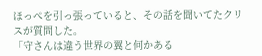ほっぺを引っ張っていると、その話を聞いてたクリスが質問した。
「守さんは違う世界の翼と何かある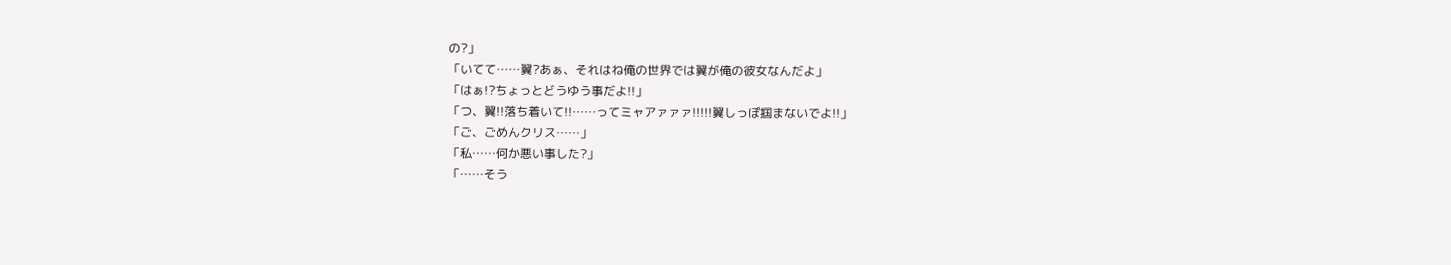の?」
「いてて……翼?あぁ、それはね俺の世界では翼が俺の彼女なんだよ」
「はぁ!?ちょっとどうゆう事だよ!!」
「つ、翼!!落ち着いて!!……ってミャアァァァ!!!!!翼しっぽ掴まないでよ!!」
「ご、ごめんクリス……」
「私……何か悪い事した?」
「……そう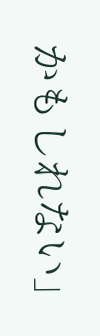かもしれない」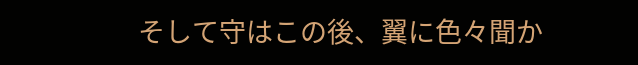そして守はこの後、翼に色々聞か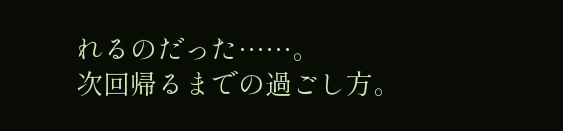れるのだった……。
次回帰るまでの過ごし方。